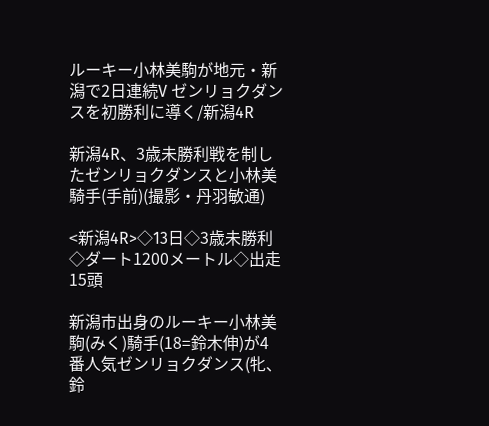ルーキー小林美駒が地元・新潟で2日連続V ゼンリョクダンスを初勝利に導く/新潟4R

新潟4R、3歳未勝利戦を制したゼンリョクダンスと小林美騎手(手前)(撮影・丹羽敏通)

<新潟4R>◇13日◇3歳未勝利◇ダート1200メートル◇出走15頭

新潟市出身のルーキー小林美駒(みく)騎手(18=鈴木伸)が4番人気ゼンリョクダンス(牝、鈴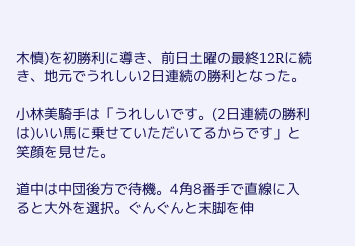木慎)を初勝利に導き、前日土曜の最終12Rに続き、地元でうれしい2日連続の勝利となった。

小林美騎手は「うれしいです。(2日連続の勝利は)いい馬に乗せていただいてるからです」と笑顔を見せた。

道中は中団後方で待機。4角8番手で直線に入ると大外を選択。ぐんぐんと末脚を伸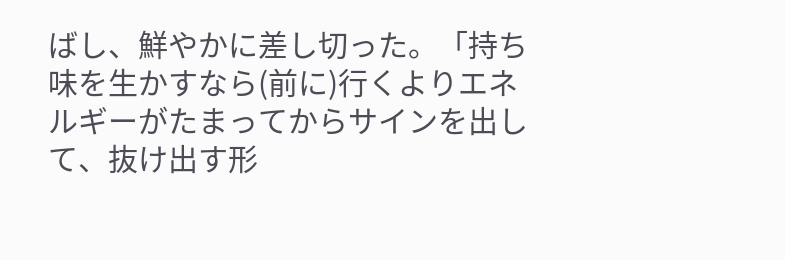ばし、鮮やかに差し切った。「持ち味を生かすなら(前に)行くよりエネルギーがたまってからサインを出して、抜け出す形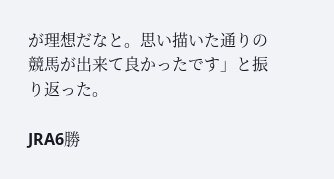が理想だなと。思い描いた通りの競馬が出来て良かったです」と振り返った。

JRA6勝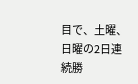目で、土曜、日曜の2日連続勝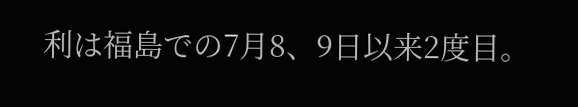利は福島での7月8、9日以来2度目。